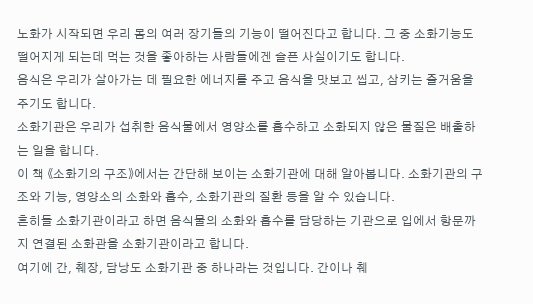노화가 시작되면 우리 몸의 여러 장기들의 기능이 떨어진다고 합니다. 그 중 소화기능도 떨어지게 되는데 먹는 것을 좋아하는 사람들에겐 슬픈 사실이기도 합니다.
음식은 우리가 살아가는 데 필요한 에너지를 주고 음식을 맛보고 씹고, 삼키는 즐거움을 주기도 합니다.
소화기관은 우리가 섭취한 음식물에서 영양소를 흡수하고 소화되지 않은 물질은 배출하는 일을 합니다.
이 책 《소화기의 구조》에서는 간단해 보이는 소화기관에 대해 알아봅니다. 소화기관의 구조와 기능, 영양소의 소화와 흡수, 소화기관의 질환 등을 알 수 있습니다.
흔히들 소화기관이라고 하면 음식물의 소화와 흡수를 담당하는 기관으로 입에서 항문까지 연결된 소화관을 소화기관이라고 합니다.
여기에 간, 췌장, 담낭도 소화기관 중 하나라는 것입니다. 간이나 췌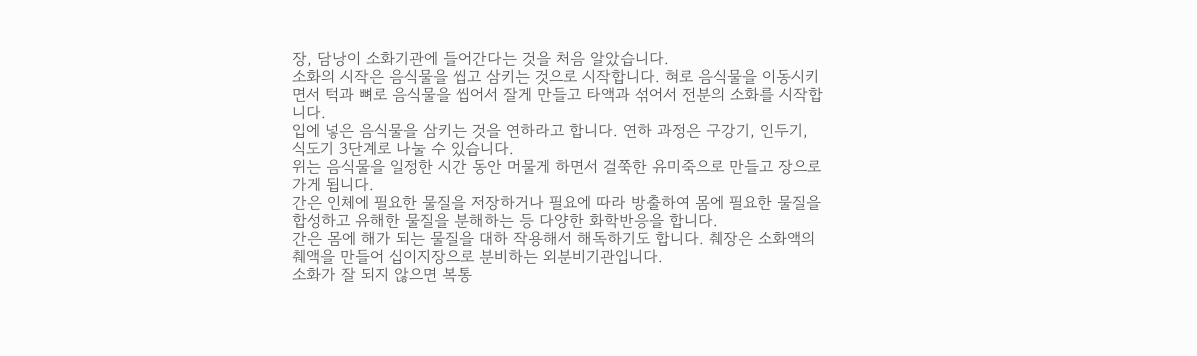장, 담낭이 소화기관에 들어간다는 것을 처음 알았습니다.
소화의 시작은 음식물을 씹고 삼키는 것으로 시작합니다. 혀로 음식물을 이동시키면서 턱과 뼈로 음식물을 씹어서 잘게 만들고 타액과 섞어서 전분의 소화를 시작합니다.
입에 넣은 음식물을 삼키는 것을 연하라고 합니다. 연하 과정은 구강기, 인두기, 식도기 3단계로 나눌 수 있습니다.
위는 음식물을 일정한 시간 동안 머물게 하면서 걸쭉한 유미죽으로 만들고 장으로 가게 됩니다.
간은 인체에 필요한 물질을 저장하거나 필요에 따라 방출하여 몸에 필요한 물질을 합성하고 유해한 물질을 분해하는 등 다양한 화학반응을 합니다.
간은 몸에 해가 되는 물질을 대하 작용해서 해독하기도 합니다. 췌장은 소화액의 췌액을 만들어 십이지장으로 분비하는 외분비기관입니다.
소화가 잘 되지 않으면 복통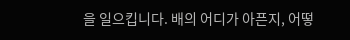을 일으킵니다. 배의 어디가 아픈지, 어떻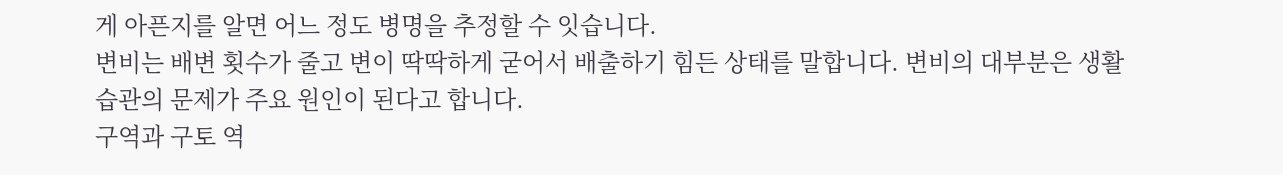게 아픈지를 알면 어느 정도 병명을 추정할 수 잇습니다.
변비는 배변 횟수가 줄고 변이 딱딱하게 굳어서 배출하기 힘든 상태를 말합니다. 변비의 대부분은 생활습관의 문제가 주요 원인이 된다고 합니다.
구역과 구토 역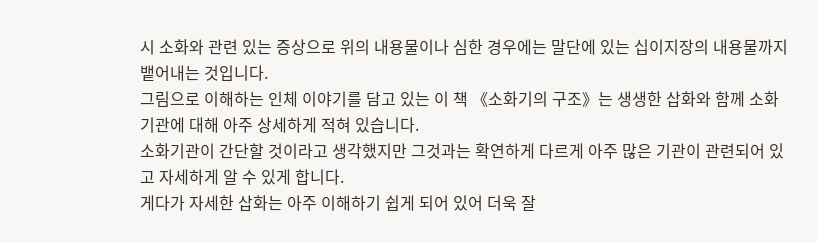시 소화와 관련 있는 증상으로 위의 내용물이나 심한 경우에는 말단에 있는 십이지장의 내용물까지 뱉어내는 것입니다.
그림으로 이해하는 인체 이야기를 담고 있는 이 책 《소화기의 구조》는 생생한 삽화와 함께 소화기관에 대해 아주 상세하게 적혀 있습니다.
소화기관이 간단할 것이라고 생각했지만 그것과는 확연하게 다르게 아주 많은 기관이 관련되어 있고 자세하게 알 수 있게 합니다.
게다가 자세한 삽화는 아주 이해하기 쉽게 되어 있어 더욱 잘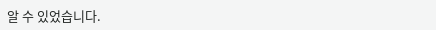알 수 있었습니다.